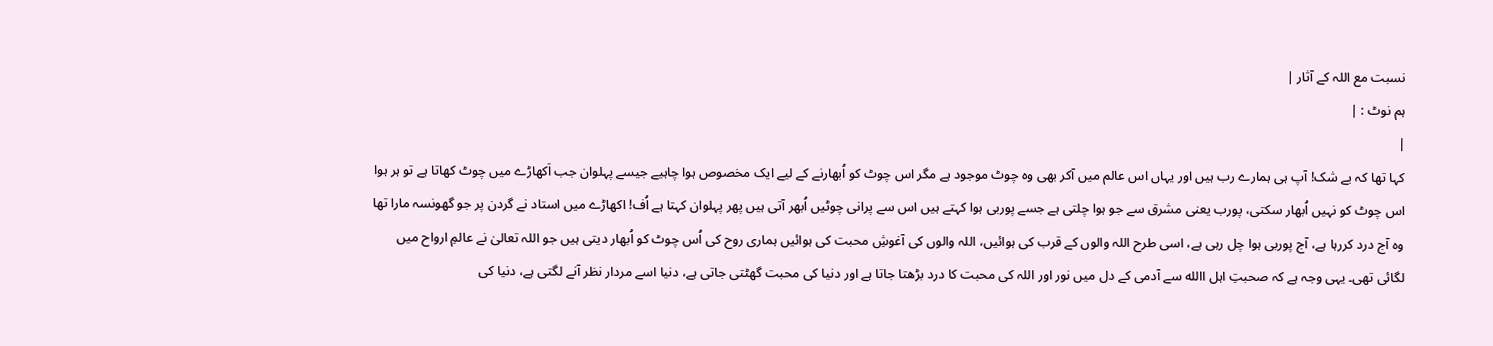نسبت مع اللہ کے آثار |
ہم نوٹ : |
|
کہا تھا کہ بے شک! آپ ہی ہمارے رب ہیں اور یہاں اس عالم میں آکر بھی وہ چوٹ موجود ہے مگر اس چوٹ کو اُبھارنے کے لیے ایک مخصوص ہوا چاہیے جیسے پہلوان جب اَکھاڑے میں چوٹ کھاتا ہے تو ہر ہوا اس چوٹ کو نہیں اُبھار سکتی، پورب یعنی مشرق سے جو ہوا چلتی ہے جسے پوربی ہوا کہتے ہیں اس سے پرانی چوٹیں اُبھر آتی ہیں پھر پہلوان کہتا ہے اُف! اکھاڑے میں استاد نے گردن پر جو گھونسہ مارا تھا وہ آج درد کررہا ہے، آج پوربی ہوا چل رہی ہے، اسی طرح اللہ والوں کے قرب کی ہوائیں، اللہ والوں کی آغوشِ محبت کی ہوائیں ہماری روح کی اُس چوٹ کو اُبھار دیتی ہیں جو اللہ تعالیٰ نے عالمِ ارواح میں لگائی تھی۔ یہی وجہ ہے کہ صحبتِ اہل االله سے آدمی کے دل میں نور اور اللہ کی محبت کا درد بڑھتا جاتا ہے اور دنیا کی محبت گھٹتی جاتی ہے، دنیا اسے مردار نظر آنے لگتی ہے، دنیا کی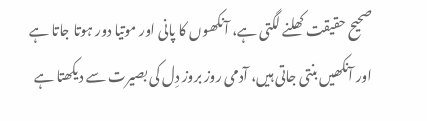صحیح حقیقت کھلنے لگتی ہے، آنکھوں کا پانی اور موتیا دور ہوتا جاتا ہے اور آنکھیں بنتی جاتی ہیں، آدمی روز بروز دِل کی بصیرت سے دیکھتا ہے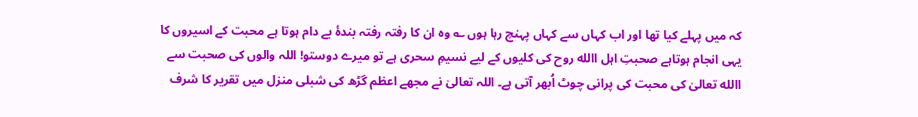کہ میں پہلے کیا تھا اور اب کہاں سے کہاں پہنچ رہا ہوں ؎ وہ ان کا رفتہ رفتہ بندۂ بے دام ہوتا ہے محبت کے اسیروں کا یہی انجام ہوتاہے صحبتِ اہل االله روح کی کلیوں کے لیے نسیمِ سحری ہے تو میرے دوستو! اللہ والوں کی صحبت سے االله تعالیٰ کی محبت کی پرانی چوٹ اُبھر آتی ہے۔ اللہ تعالیٰ نے مجھے اعظم گڑھ کی شبلی منزل میں تقریر کا شرف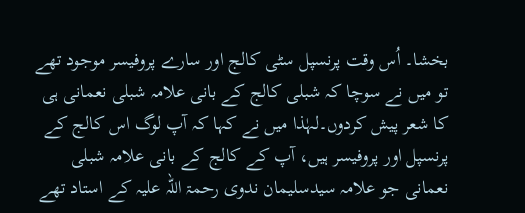بخشا۔ اُس وقت پرنسپل سٹی کالج اور سارے پروفیسر موجود تھے تو میں نے سوچا کہ شبلی کالج کے بانی علامہ شبلی نعمانی ہی کا شعر پیش کردوں۔لہٰذا میں نے کہا کہ آپ لوگ اس کالج کے پرنسپل اور پروفیسر ہیں، آپ کے کالج کے بانی علامہ شبلی نعمانی جو علامہ سیدسلیمان ندوی رحمۃ اللہ علیہ کے استاد تھے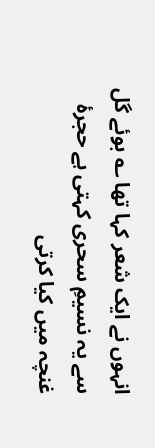انہوں نے ایک شعر کہا تھا ؎ بوئے گل سے یہ نسیمِ سحری کہتی ہے حجرۂ غنچہ میں کیا کرتی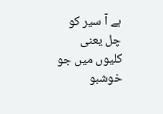ہے آ سیر کو چل یعنی کلیوں میں جو خوشبو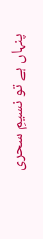پنہاں ہے تو نسیمِ سحری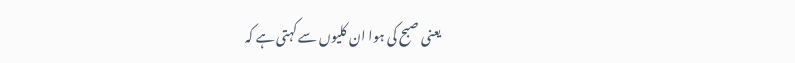یعنی صبح کی ہوا ان کلیوں سے کہتی ہے کہ